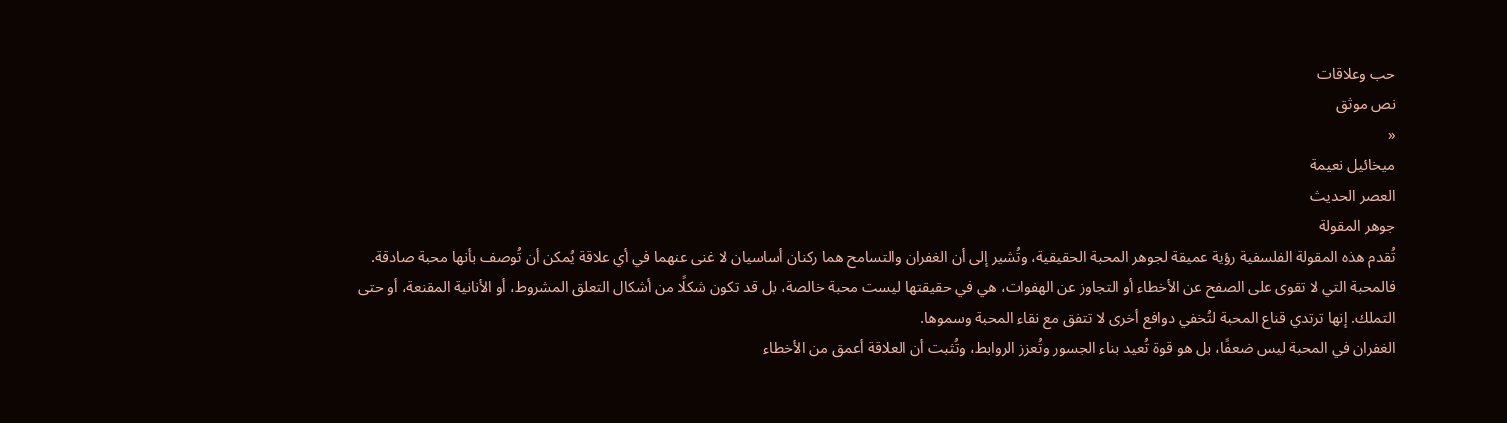حب وعلاقات
نص موثق
«
ميخائيل نعيمة
العصر الحديث
جوهر المقولة
تُقدم هذه المقولة الفلسفية رؤية عميقة لجوهر المحبة الحقيقية، وتُشير إلى أن الغفران والتسامح هما ركنان أساسيان لا غنى عنهما في أي علاقة يُمكن أن تُوصف بأنها محبة صادقة.
فالمحبة التي لا تقوى على الصفح عن الأخطاء أو التجاوز عن الهفوات، هي في حقيقتها ليست محبة خالصة، بل قد تكون شكلًا من أشكال التعلق المشروط، أو الأنانية المقنعة، أو حتى التملك. إنها ترتدي قناع المحبة لتُخفي دوافع أخرى لا تتفق مع نقاء المحبة وسموها.
الغفران في المحبة ليس ضعفًا، بل هو قوة تُعيد بناء الجسور وتُعزز الروابط، وتُثبت أن العلاقة أعمق من الأخطاء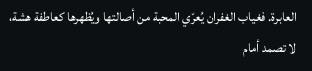العابرة. فغياب الغفران يُعرّي المحبة من أصالتها ويُظهرها كعاطفة هشة، لا تصمد أمام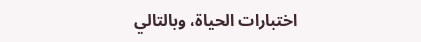اختبارات الحياة، وبالتالي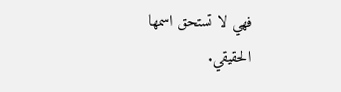فهي لا تستحق اسمها الحقيقي.